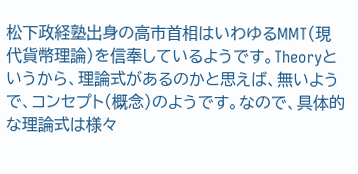松下政経塾出身の高市首相はいわゆるMMT(現代貨幣理論)を信奉しているようです。Theoryというから、理論式があるのかと思えば、無いようで、コンセプト(概念)のようです。なので、具体的な理論式は様々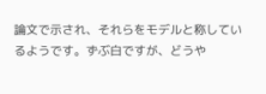論文で示され、それらをモデルと称しているようです。ずぶ白ですが、どうや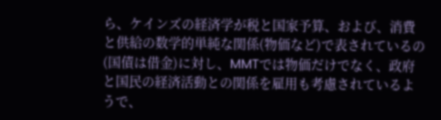ら、ケインズの経済学が税と国家予算、および、消費と供給の数学的単純な関係(物価など)で表されているの(国債は借金)に対し、MMTでは物価だけでなく、政府と国民の経済活動との関係を雇用も考慮されているようで、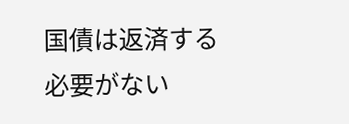国債は返済する必要がない